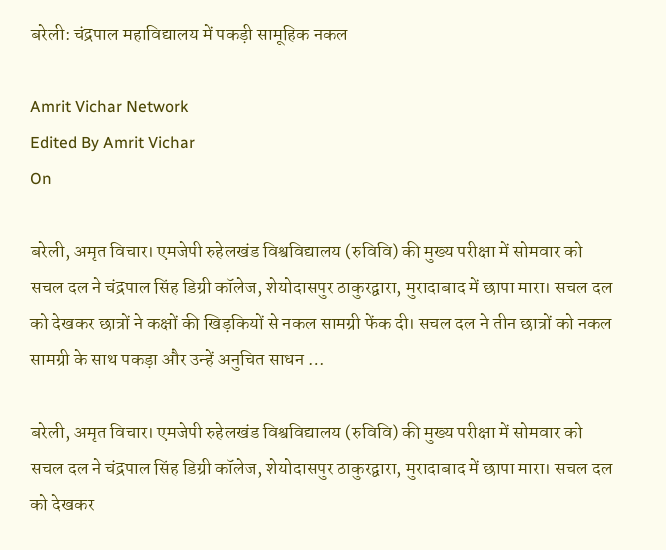बरेली: चंद्रपाल महाविद्यालय में पकड़ी सामूहिक नकल

Amrit Vichar Network
Edited By Amrit Vichar
On

बरेली, अमृत विचार। एमजेपी रुहेलखंड विश्वविद्यालय (रुविवि) की मुख्य परीक्षा में सोमवार को सचल दल ने चंद्रपाल सिंह डिग्री कॉलेज, शेयोदासपुर ठाकुरद्वारा, मुरादाबाद में छापा मारा। सचल दल को देखकर छात्रों ने कक्षों की खिड़कियों से नकल सामग्री फेंक दी। सचल दल ने तीन छात्रों को नकल सामग्री के साथ पकड़ा और उन्हें अनुचित साधन …

बरेली, अमृत विचार। एमजेपी रुहेलखंड विश्वविद्यालय (रुविवि) की मुख्य परीक्षा में सोमवार को सचल दल ने चंद्रपाल सिंह डिग्री कॉलेज, शेयोदासपुर ठाकुरद्वारा, मुरादाबाद में छापा मारा। सचल दल को देखकर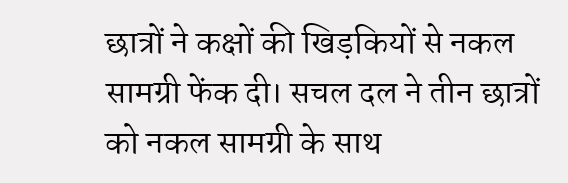छात्रों ने कक्षों की खिड़कियों से नकल सामग्री फेंक दी। सचल दल ने तीन छात्रों को नकल सामग्री के साथ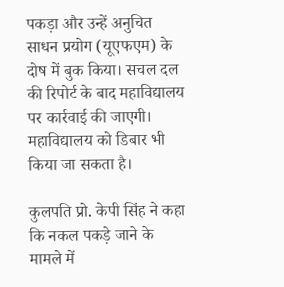पकड़ा और उन्हें अनुचित साधन प्रयोग (यूएफएम) के दोष में बुक किया। सचल दल की रिपोर्ट के बाद महाविद्यालय पर कार्रवाई की जाएगी। महाविद्यालय को डिबार भी किया जा सकता है।

कुलपति प्रो. केपी सिंह ने कहा कि नकल पकड़े जाने के मामले में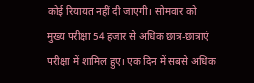कोई रियायत नहीं दी जाएगी। सोमवार को मुख्य परीक्षा 54 हजार से अधिक छात्र-छात्राएं परीक्षा में शामिल हुए। एक दिन में सबसे अधिक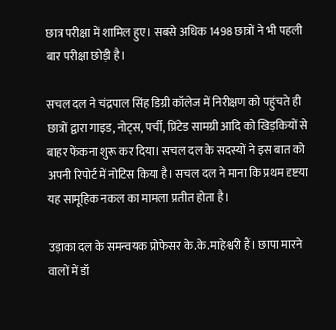छात्र परीक्षा में शामिल हुए। सबसे अधिक 1498 छात्रों ने भी पहली बार परीक्षा छोड़ी है।

सचल दल ने चंद्रपाल सिंह डिग्री कॉलेज में निरीक्षण को पहुंचते ही छात्रों द्वारा गाइड, नोट्स, पर्ची, प्रिंटेड सामग्री आदि को खिड़कियों से बाहर फेंकना शुरू कर दिया। सचल दल के सदस्यों ने इस बात को अपनी रिपोर्ट में नोटिस किया है। सचल दल ने माना कि प्रथम दृष्टया यह सामूहिक नकल का मामला प्रतीत होता है।

उड़ाका दल के समन्वयक प्रोफेसर के.के.माहेश्वरी हैं। छापा मारने वालों में डॉ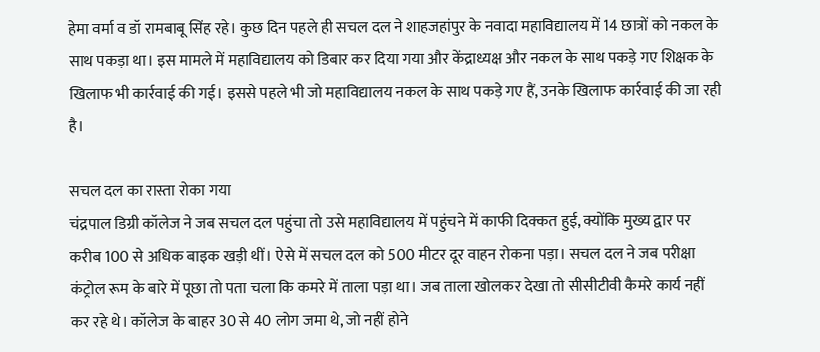हेमा वर्मा व डॉ रामबाबू सिंह रहे। कुछ दिन पहले ही सचल दल ने शाहजहांपुर के नवादा महाविद्यालय में 14 छात्रों को नकल के साथ पकड़ा था। इस मामले में महाविद्यालय को डिबार कर दिया गया और केंद्राध्यक्ष और नकल के साथ पकड़े गए शिक्षक के खिलाफ भी कार्रवाई की गई। इससे पहले भी जो महाविद्यालय नकल के साथ पकड़े गए हैं, उनके खिलाफ कार्रवाई की जा रही है।

सचल दल का रास्ता रोका गया
चंद्रपाल डिग्री कॉलेज ने जब सचल दल पहुंचा तो उसे महाविद्यालय में पहुंचने में काफी दिक्कत हुई, क्योंकि मुख्य द्वार पर करीब 100 से अधिक बाइक खड़ी थीं। ऐसे में सचल दल को 500 मीटर दूर वाहन रोकना पड़ा। सचल दल ने जब परीक्षा कंट्रोल रूम के बारे में पूछा तो पता चला कि कमरे में ताला पड़ा था। जब ताला खोलकर देखा तो सीसीटीवी कैमरे कार्य नहीं कर रहे थे। कॉलेज के बाहर 30 से 40 लोग जमा थे, जो नहीं होने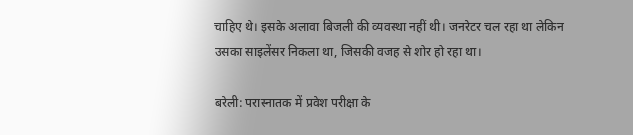चाहिए थे। इसके अलावा बिजली की व्यवस्था नहीं थी। जनरेटर चल रहा था लेकिन उसका साइलेंसर निकला था, जिसकी वजह से शोर हो रहा था।

बरेली: परास्नातक में प्रवेश परीक्षा के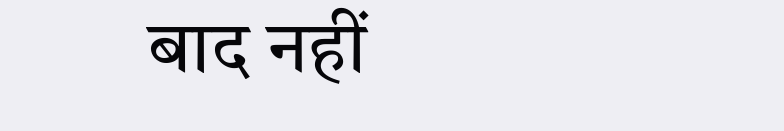बाद नहीं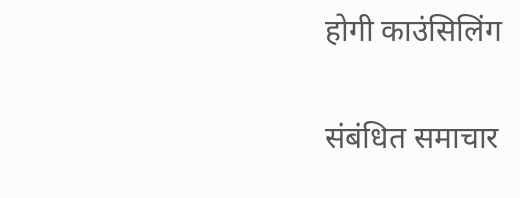होगी काउंसिलिंग

संबंधित समाचार